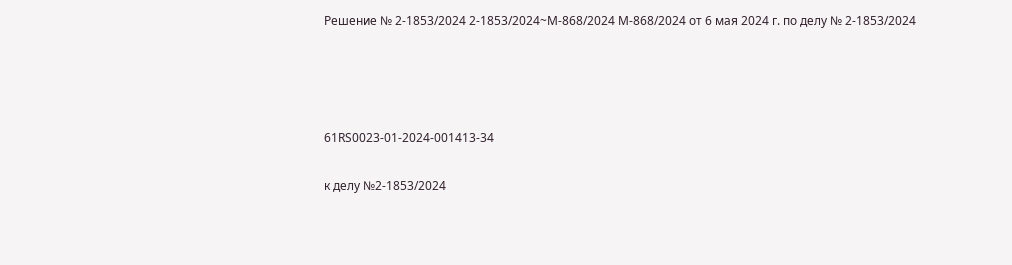Решение № 2-1853/2024 2-1853/2024~М-868/2024 М-868/2024 от 6 мая 2024 г. по делу № 2-1853/2024




61RS0023-01-2024-001413-34

к делу №2-1853/2024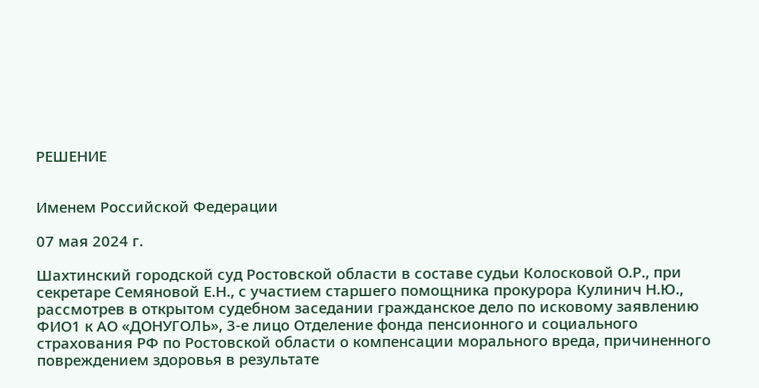РЕШЕНИЕ


Именем Российской Федерации

07 мая 2024 г.

Шахтинский городской суд Ростовской области в составе судьи Колосковой О.Р., при секретаре Семяновой Е.Н., с участием старшего помощника прокурора Кулинич Н.Ю., рассмотрев в открытом судебном заседании гражданское дело по исковому заявлению ФИО1 к АО «ДОНУГОЛЬ», 3-е лицо Отделение фонда пенсионного и социального страхования РФ по Ростовской области о компенсации морального вреда, причиненного повреждением здоровья в результате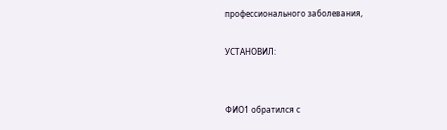профессионального заболевания,

УСТАНОВИЛ:


ФИО1 обратился с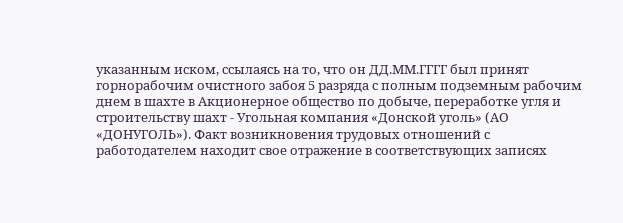указанным иском, ссылаясь на то, что он ДД.ММ.ГГГГ был принят горнорабочим очистного забоя 5 разряда с полным подземным рабочим днем в шахте в Акционерное общество по добыче, переработке угля и строительству шахт - Угольная компания «Донской уголь» (АО «ДОНУГОЛЬ»). Факт возникновения трудовых отношений с работодателем находит свое отражение в соответствующих записях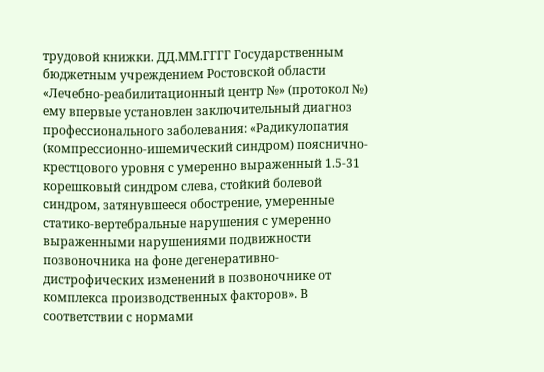трудовой книжки. ДД.ММ.ГГГГ Государственным бюджетным учреждением Ростовской области «Лечебно-реабилитационный центр №» (протокол №) ему впервые установлен заключительный диагноз профессионального заболевания: «Радикулопатия (компрессионно-ишемический синдром) пояснично-крестцового уровня с умеренно выраженный 1.5-31 корешковый синдром слева, стойкий болевой синдром, затянувшееся обострение, умеренные статико-вертебральные нарушения с умеренно выраженными нарушениями подвижности позвоночника на фоне дегенеративно-дистрофических изменений в позвоночнике от комплекса производственных факторов». В соответствии с нормами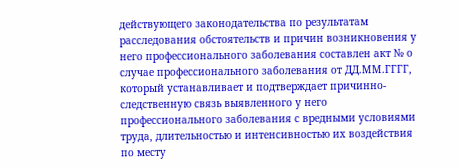действующего законодательства по результатам расследования обстоятельств и причин возникновения у него профессионального заболевания составлен акт № о случае профессионального заболевания от ДД.ММ.ГГГГ, который устанавливает и подтверждает причинно-следственную связь выявленного у него профессионального заболевания с вредными условиями труда, длительностью и интенсивностью их воздействия по месту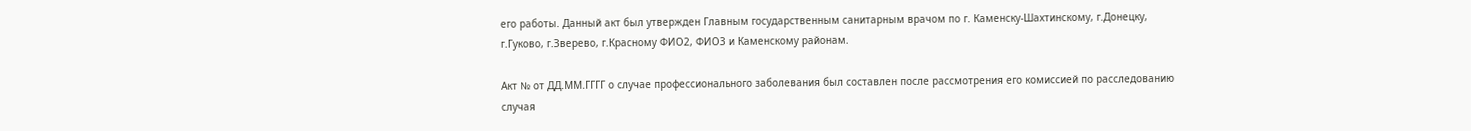его работы. Данный акт был утвержден Главным государственным санитарным врачом по г. Каменску-Шахтинскому, г.Донецку, г.Гуково, г.Зверево, г.Красному ФИО2, ФИО3 и Каменскому районам.

Акт № от ДД.ММ.ГГГГ о случае профессионального заболевания был составлен после рассмотрения его комиссией по расследованию случая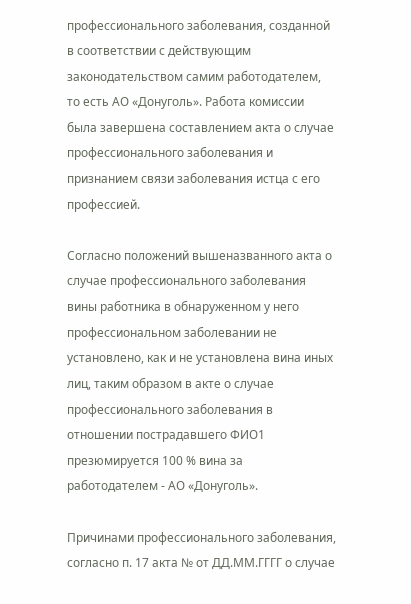профессионального заболевания, созданной в соответствии с действующим законодательством самим работодателем, то есть АО «Донуголь». Работа комиссии была завершена составлением акта о случае профессионального заболевания и признанием связи заболевания истца с его профессией.

Согласно положений вышеназванного акта о случае профессионального заболевания вины работника в обнаруженном у него профессиональном заболевании не установлено, как и не установлена вина иных лиц, таким образом в акте о случае профессионального заболевания в отношении пострадавшего ФИО1 презюмируется 100 % вина за работодателем - АО «Донуголь».

Причинами профессионального заболевания, согласно п. 17 акта № от ДД.ММ.ГГГГ о случае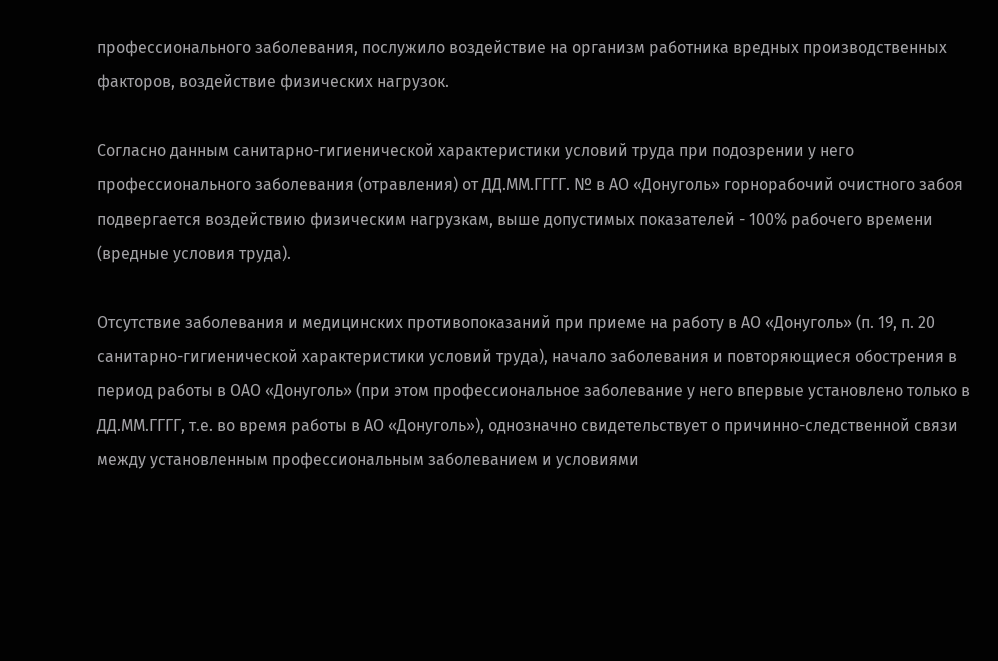профессионального заболевания, послужило воздействие на организм работника вредных производственных факторов, воздействие физических нагрузок.

Согласно данным санитарно-гигиенической характеристики условий труда при подозрении у него профессионального заболевания (отравления) от ДД.ММ.ГГГГ. № в АО «Донуголь» горнорабочий очистного забоя подвергается воздействию физическим нагрузкам, выше допустимых показателей - 100% рабочего времени (вредные условия труда).

Отсутствие заболевания и медицинских противопоказаний при приеме на работу в АО «Донуголь» (п. 19, п. 20 санитарно-гигиенической характеристики условий труда), начало заболевания и повторяющиеся обострения в период работы в ОАО «Донуголь» (при этом профессиональное заболевание у него впервые установлено только в ДД.ММ.ГГГГ, т.е. во время работы в АО «Донуголь»), однозначно свидетельствует о причинно-следственной связи между установленным профессиональным заболеванием и условиями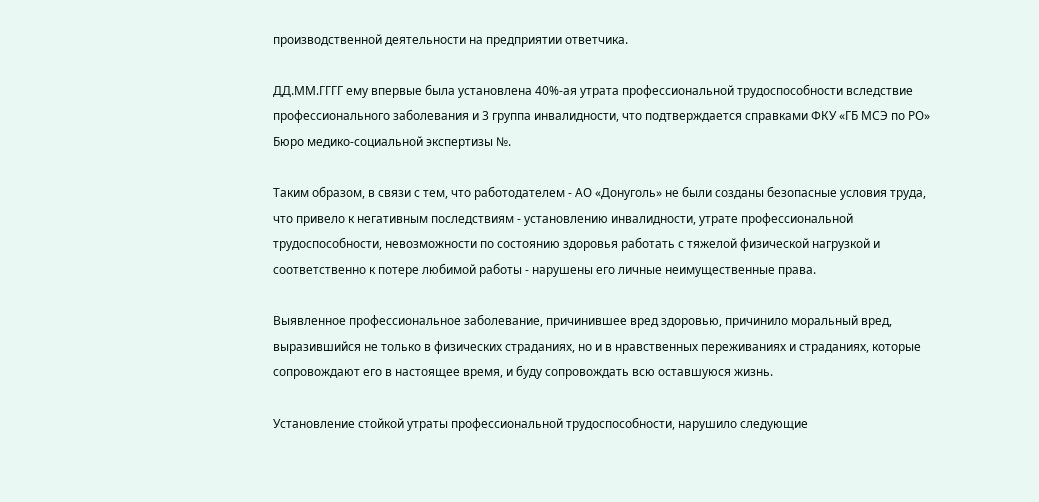производственной деятельности на предприятии ответчика.

ДД.ММ.ГГГГ ему впервые была установлена 40%-ая утрата профессиональной трудоспособности вследствие профессионального заболевания и 3 группа инвалидности, что подтверждается справками ФКУ «ГБ МСЭ по РО» Бюро медико-социальной экспертизы №.

Таким образом, в связи с тем, что работодателем - АО «Донуголь» не были созданы безопасные условия труда, что привело к негативным последствиям - установлению инвалидности, утрате профессиональной трудоспособности, невозможности по состоянию здоровья работать с тяжелой физической нагрузкой и соответственно к потере любимой работы - нарушены его личные неимущественные права.

Выявленное профессиональное заболевание, причинившее вред здоровью, причинило моральный вред, выразившийся не только в физических страданиях, но и в нравственных переживаниях и страданиях, которые сопровождают его в настоящее время, и буду сопровождать всю оставшуюся жизнь.

Установление стойкой утраты профессиональной трудоспособности, нарушило следующие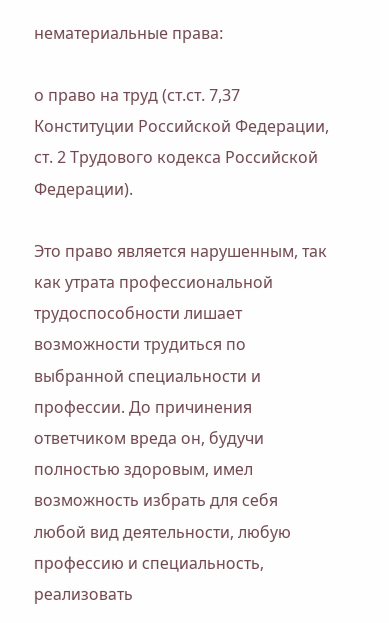нематериальные права:

о право на труд (ст.ст. 7,37 Конституции Российской Федерации, ст. 2 Трудового кодекса Российской Федерации).

Это право является нарушенным, так как утрата профессиональной трудоспособности лишает возможности трудиться по выбранной специальности и профессии. До причинения ответчиком вреда он, будучи полностью здоровым, имел возможность избрать для себя любой вид деятельности, любую профессию и специальность, реализовать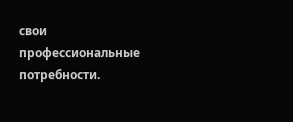свои профессиональные потребности.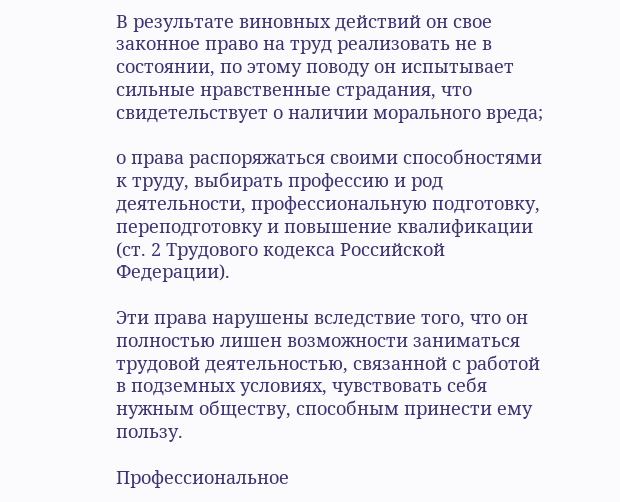В результате виновных действий он свое законное право на труд реализовать не в состоянии, по этому поводу он испытывает сильные нравственные страдания, что свидетельствует о наличии морального вреда;

о права распоряжаться своими способностями к труду, выбирать профессию и род деятельности, профессиональную подготовку, переподготовку и повышение квалификации (ст. 2 Трудового кодекса Российской Федерации).

Эти права нарушены вследствие того, что он полностью лишен возможности заниматься трудовой деятельностью, связанной с работой в подземных условиях, чувствовать себя нужным обществу, способным принести ему пользу.

Профессиональное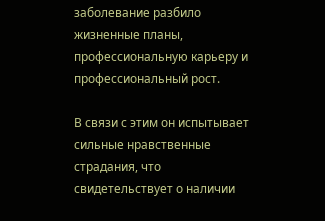заболевание разбило жизненные планы, профессиональную карьеру и профессиональный рост.

В связи с этим он испытывает сильные нравственные страдания, что свидетельствует о наличии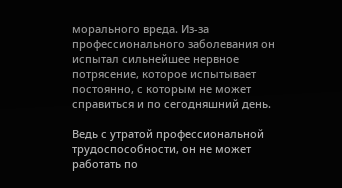морального вреда. Из-за профессионального заболевания он испытал сильнейшее нервное потрясение, которое испытывает постоянно, с которым не может справиться и по сегодняшний день.

Ведь с утратой профессиональной трудоспособности, он не может работать по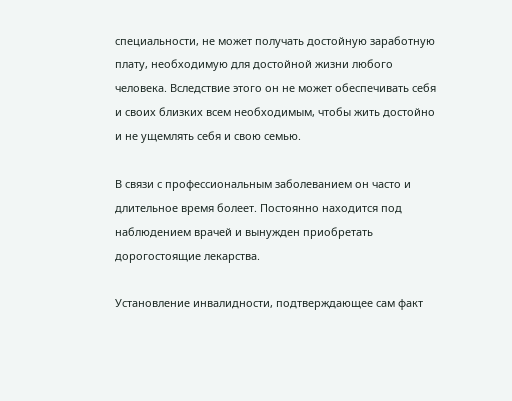специальности, не может получать достойную заработную плату, необходимую для достойной жизни любого человека. Вследствие этого он не может обеспечивать себя и своих близких всем необходимым, чтобы жить достойно и не ущемлять себя и свою семью.

В связи с профессиональным заболеванием он часто и длительное время болеет. Постоянно находится под наблюдением врачей и вынужден приобретать дорогостоящие лекарства.

Установление инвалидности, подтверждающее сам факт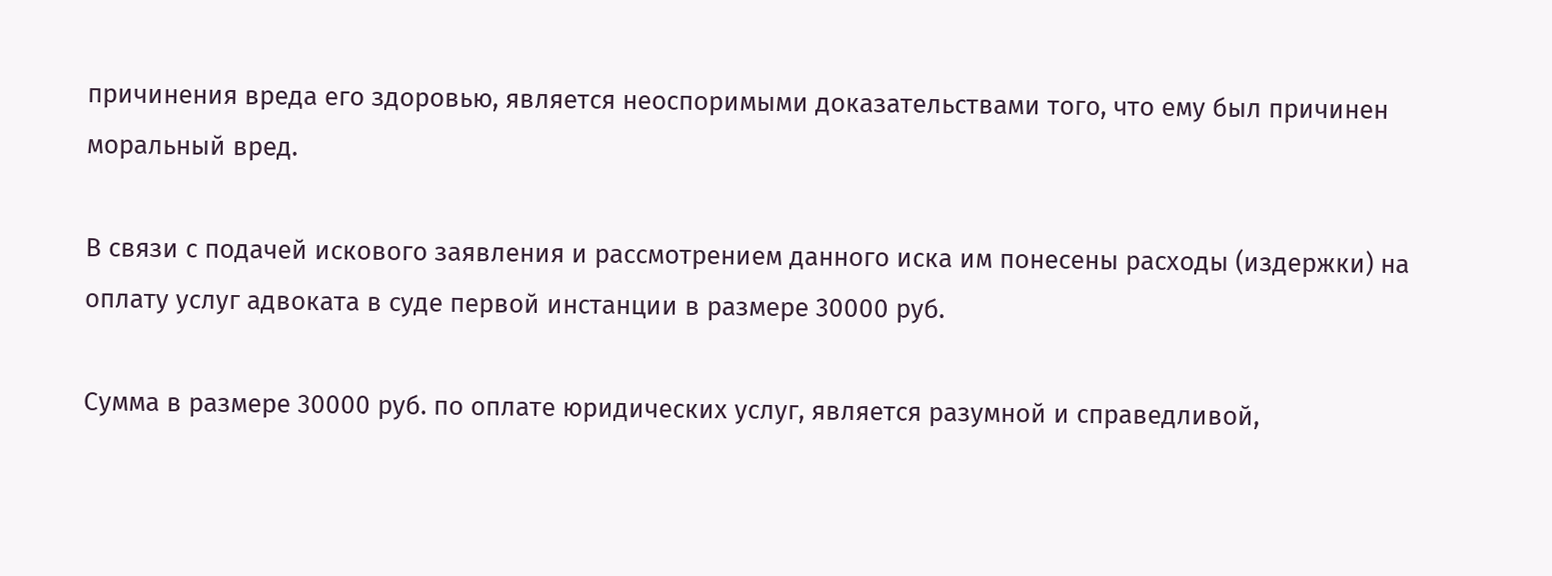причинения вреда его здоровью, является неоспоримыми доказательствами того, что ему был причинен моральный вред.

В связи с подачей искового заявления и рассмотрением данного иска им понесены расходы (издержки) на оплату услуг адвоката в суде первой инстанции в размере 30000 руб.

Сумма в размере 30000 руб. по оплате юридических услуг, является разумной и справедливой,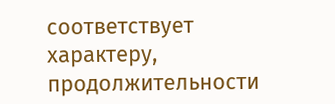соответствует характеру, продолжительности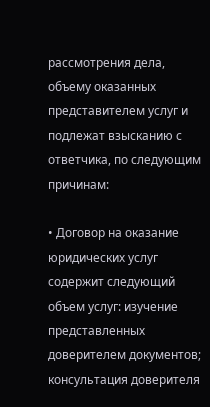рассмотрения дела, объему оказанных представителем услуг и подлежат взысканию с ответчика, по следующим причинам:

• Договор на оказание юридических услуг содержит следующий объем услуг: изучение представленных доверителем документов; консультация доверителя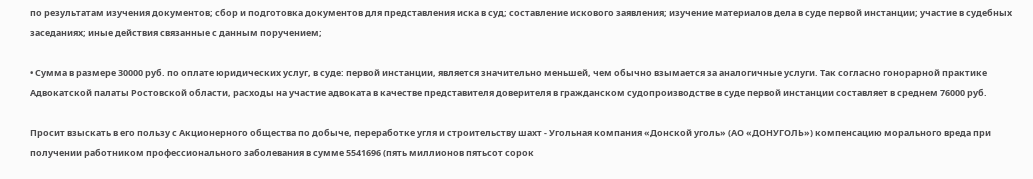по результатам изучения документов; сбор и подготовка документов для представления иска в суд; составление искового заявления; изучение материалов дела в суде первой инстанции; участие в судебных заседаниях; иные действия связанные с данным поручением;

• Сумма в размере 30000 руб. по оплате юридических услуг, в суде: первой инстанции, является значительно меньшей, чем обычно взымается за аналогичные услуги. Так согласно гонорарной практике Адвокатской палаты Ростовской области, расходы на участие адвоката в качестве представителя доверителя в гражданском судопроизводстве в суде первой инстанции составляет в среднем 76000 руб.

Просит взыскать в его пользу с Акционерного общества по добыче, переработке угля и строительству шахт - Угольная компания «Донской уголь» (АО «ДОНУГОЛЬ») компенсацию морального вреда при получении работником профессионального заболевания в сумме 5541696 (пять миллионов пятьсот сорок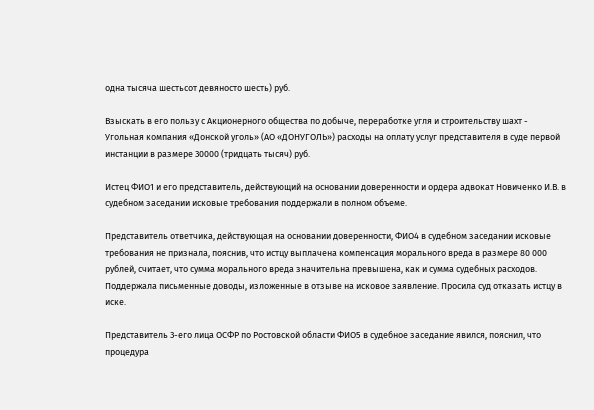одна тысяча шестьсот девяносто шесть) руб.

Взыскать в его пользу с Акционерного общества по добыче, переработке угля и строительству шахт - Угольная компания «Донской уголь» (АО «ДОНУГОЛЬ») расходы на оплату услуг представителя в суде первой инстанции в размере 30000 (тридцать тысяч) руб.

Истец ФИО1 и его представитель, действующий на основании доверенности и ордера адвокат Новиченко И.В. в судебном заседании исковые требования поддержали в полном объеме.

Представитель ответчика, действующая на основании доверенности, ФИО4 в судебном заседании исковые требования не признала, пояснив, что истцу выплачена компенсация морального вреда в размере 80 000 рублей, считает, что сумма морального вреда значительна превышена, как и сумма судебных расходов. Поддержала письменные доводы, изложенные в отзыве на исковое заявление. Просила суд отказать истцу в иске.

Представитель 3-его лица ОСФР по Ростовской области ФИО5 в судебное заседание явился, пояснил, что процедура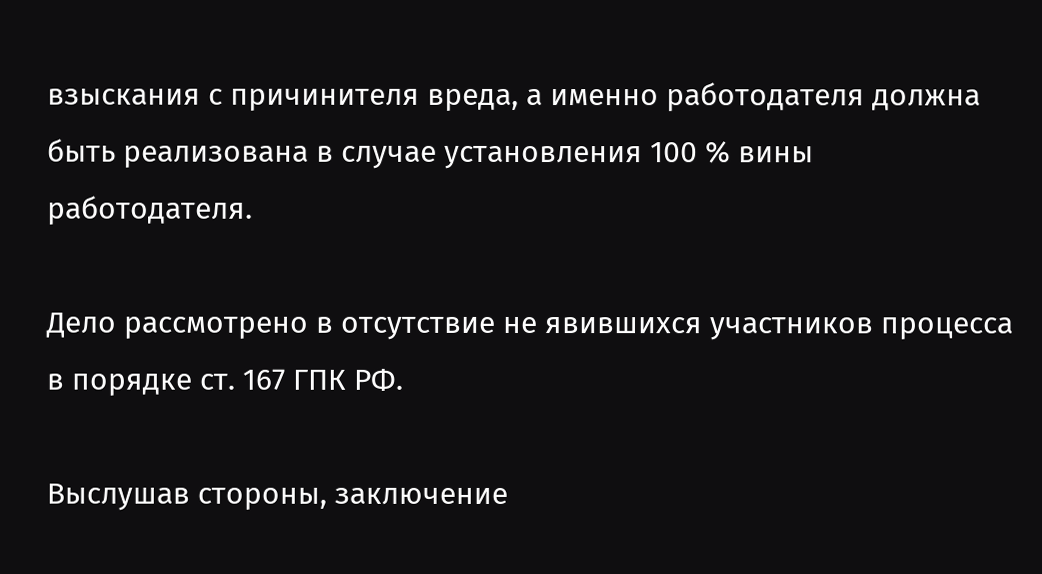взыскания с причинителя вреда, а именно работодателя должна быть реализована в случае установления 100 % вины работодателя.

Дело рассмотрено в отсутствие не явившихся участников процесса в порядке ст. 167 ГПК РФ.

Выслушав стороны, заключение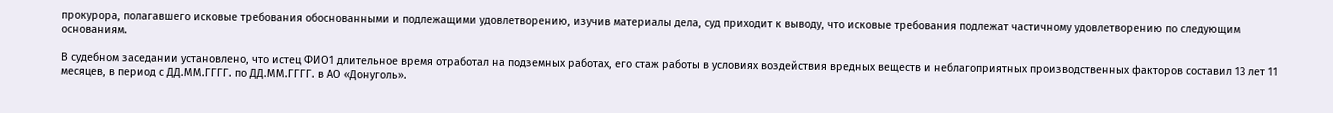прокурора, полагавшего исковые требования обоснованными и подлежащими удовлетворению, изучив материалы дела, суд приходит к выводу, что исковые требования подлежат частичному удовлетворению по следующим основаниям.

В судебном заседании установлено, что истец ФИО1 длительное время отработал на подземных работах, его стаж работы в условиях воздействия вредных веществ и неблагоприятных производственных факторов составил 13 лет 11 месяцев, в период с ДД.ММ.ГГГГ. по ДД.ММ.ГГГГ. в АО «Донуголь».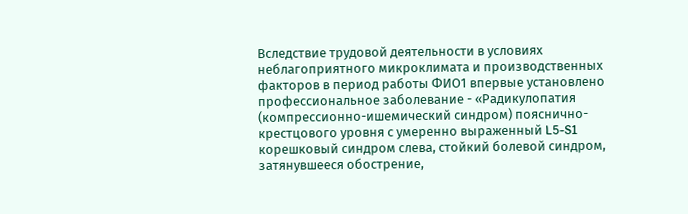Вследствие трудовой деятельности в условиях неблагоприятного микроклимата и производственных факторов в период работы ФИО1 впервые установлено профессиональное заболевание - «Радикулопатия (компрессионно-ишемический синдром) пояснично-крестцового уровня с умеренно выраженный L5-S1 корешковый синдром слева, стойкий болевой синдром, затянувшееся обострение,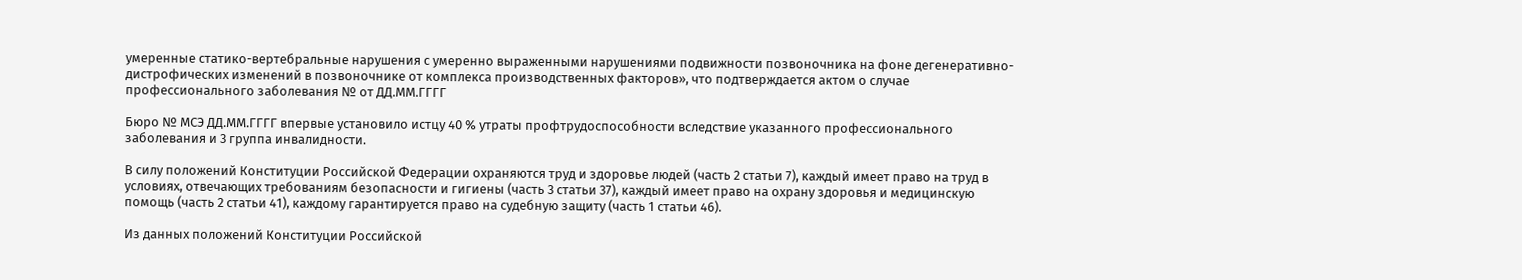умеренные статико-вертебральные нарушения с умеренно выраженными нарушениями подвижности позвоночника на фоне дегенеративно-дистрофических изменений в позвоночнике от комплекса производственных факторов», что подтверждается актом о случае профессионального заболевания № от ДД.ММ.ГГГГ

Бюро № МСЭ ДД.ММ.ГГГГ впервые установило истцу 40 % утраты профтрудоспособности вследствие указанного профессионального заболевания и 3 группа инвалидности.

В силу положений Конституции Российской Федерации охраняются труд и здоровье людей (часть 2 статьи 7), каждый имеет право на труд в условиях, отвечающих требованиям безопасности и гигиены (часть 3 статьи 37), каждый имеет право на охрану здоровья и медицинскую помощь (часть 2 статьи 41), каждому гарантируется право на судебную защиту (часть 1 статьи 46).

Из данных положений Конституции Российской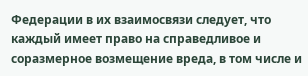Федерации в их взаимосвязи следует, что каждый имеет право на справедливое и соразмерное возмещение вреда, в том числе и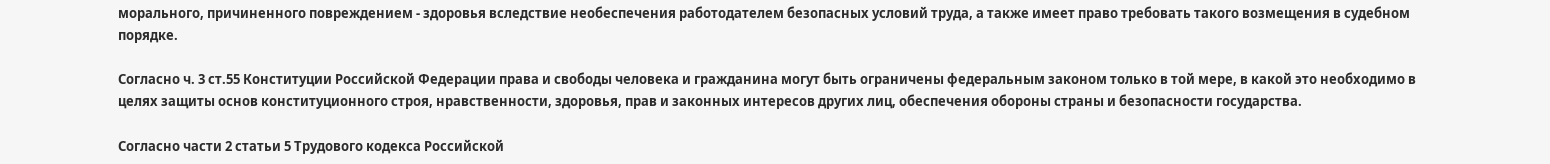морального, причиненного повреждением - здоровья вследствие необеспечения работодателем безопасных условий труда, а также имеет право требовать такого возмещения в судебном порядке.

Согласно ч. 3 ст.55 Конституции Российской Федерации права и свободы человека и гражданина могут быть ограничены федеральным законом только в той мере, в какой это необходимо в целях защиты основ конституционного строя, нравственности, здоровья, прав и законных интересов других лиц, обеспечения обороны страны и безопасности государства.

Согласно части 2 статьи 5 Трудового кодекса Российской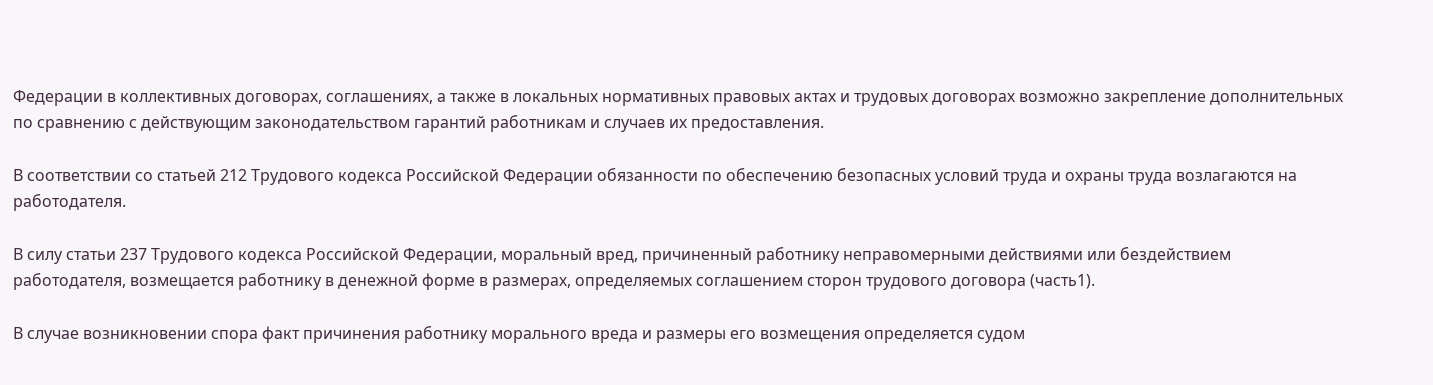Федерации в коллективных договорах, соглашениях, а также в локальных нормативных правовых актах и трудовых договорах возможно закрепление дополнительных по сравнению с действующим законодательством гарантий работникам и случаев их предоставления.

В соответствии со статьей 212 Трудового кодекса Российской Федерации обязанности по обеспечению безопасных условий труда и охраны труда возлагаются на работодателя.

В силу статьи 237 Трудового кодекса Российской Федерации, моральный вред, причиненный работнику неправомерными действиями или бездействием работодателя, возмещается работнику в денежной форме в размерах, определяемых соглашением сторон трудового договора (часть1).

В случае возникновении спора факт причинения работнику морального вреда и размеры его возмещения определяется судом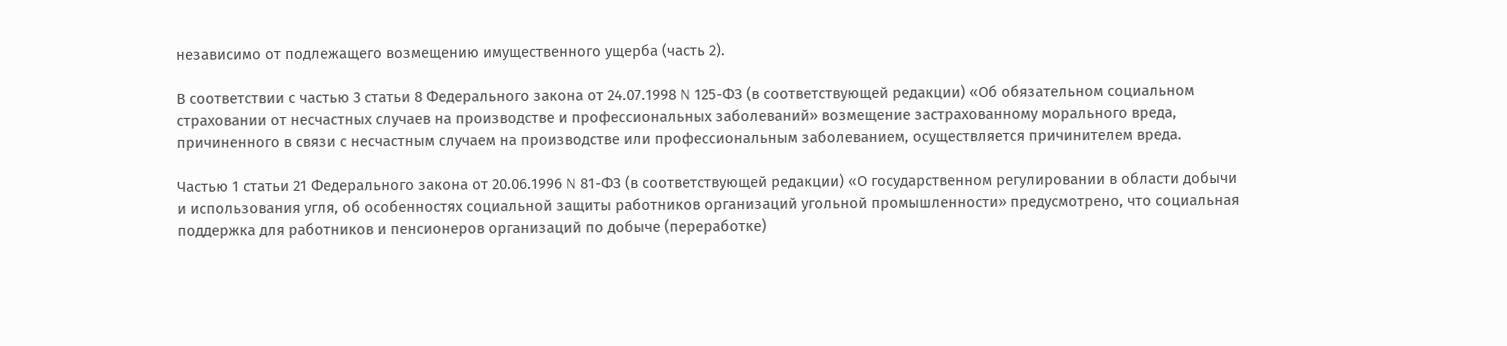независимо от подлежащего возмещению имущественного ущерба (часть 2).

В соответствии с частью 3 статьи 8 Федерального закона от 24.07.1998 N 125-ФЗ (в соответствующей редакции) «Об обязательном социальном страховании от несчастных случаев на производстве и профессиональных заболеваний» возмещение застрахованному морального вреда, причиненного в связи с несчастным случаем на производстве или профессиональным заболеванием, осуществляется причинителем вреда.

Частью 1 статьи 21 Федерального закона от 20.06.1996 N 81-ФЗ (в соответствующей редакции) «О государственном регулировании в области добычи и использования угля, об особенностях социальной защиты работников организаций угольной промышленности» предусмотрено, что социальная поддержка для работников и пенсионеров организаций по добыче (переработке)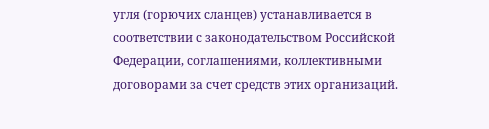угля (горючих сланцев) устанавливается в соответствии с законодательством Российской Федерации, соглашениями, коллективными договорами за счет средств этих организаций.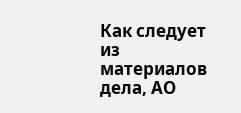Как следует из материалов дела, АО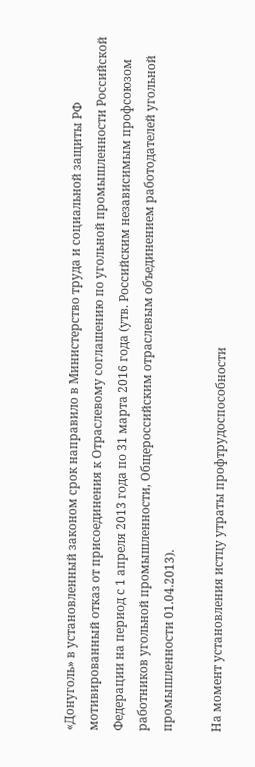«Донуголь» в установленный законом срок направило в Министерство труда и социальной защиты РФ мотивированный отказ от присоединения к Отраслевому соглашению по угольной промышленности Российской Федерации на период с 1 апреля 2013 года по 31 марта 2016 года (утв. Российским независимым профсоюзом работников угольной промышленности, Общероссийским отраслевым объединением работодателей угольной промышленности 01.04.2013).

На момент установления истцу утраты профтрудоспособности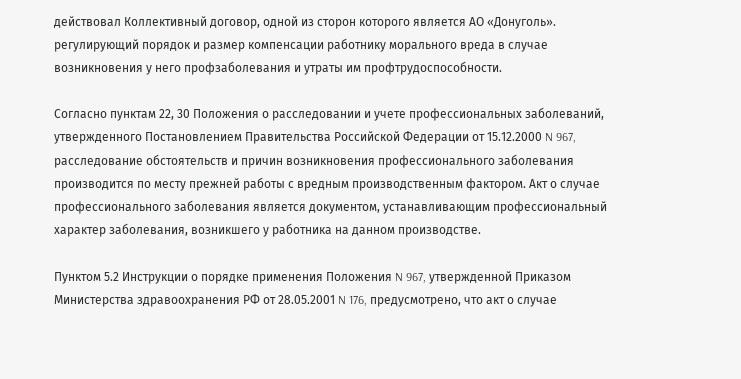действовал Коллективный договор, одной из сторон которого является АО «Донуголь». регулирующий порядок и размер компенсации работнику морального вреда в случае возникновения у него профзаболевания и утраты им профтрудоспособности.

Согласно пунктам 22, 30 Положения о расследовании и учете профессиональных заболеваний, утвержденного Постановлением Правительства Российской Федерации от 15.12.2000 N 967, расследование обстоятельств и причин возникновения профессионального заболевания производится по месту прежней работы с вредным производственным фактором. Акт о случае профессионального заболевания является документом, устанавливающим профессиональный характер заболевания, возникшего у работника на данном производстве.

Пунктом 5.2 Инструкции о порядке применения Положения N 967, утвержденной Приказом Министерства здравоохранения РФ от 28.05.2001 N 176, предусмотрено, что акт о случае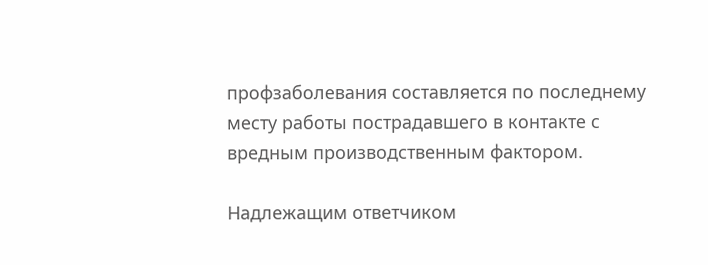профзаболевания составляется по последнему месту работы пострадавшего в контакте с вредным производственным фактором.

Надлежащим ответчиком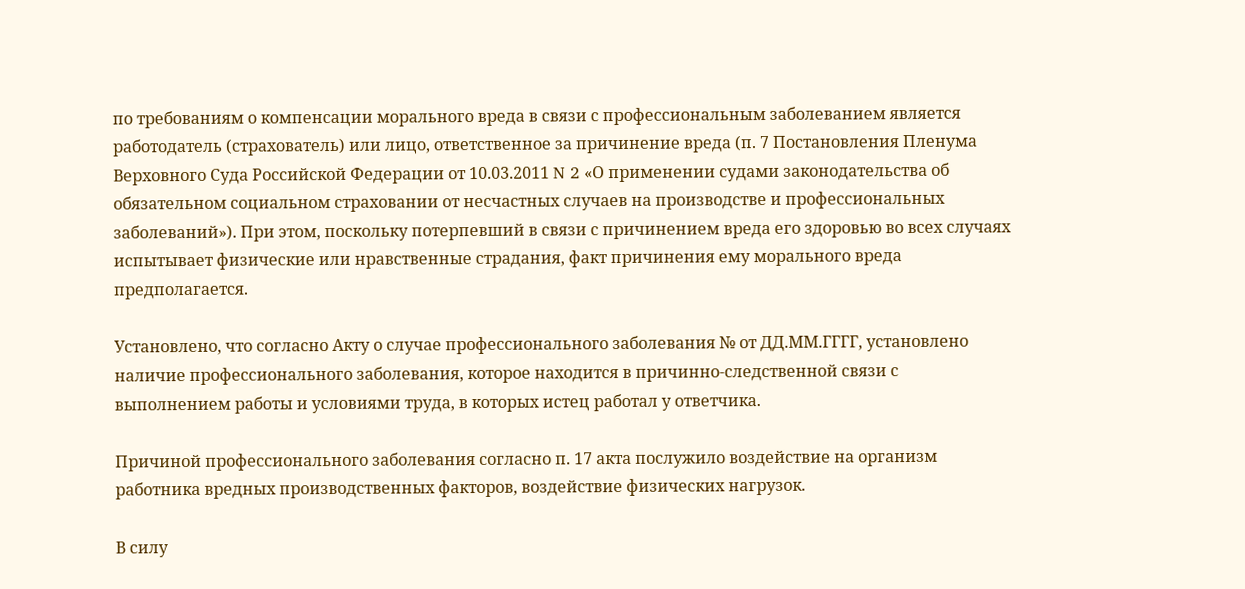по требованиям о компенсации морального вреда в связи с профессиональным заболеванием является работодатель (страхователь) или лицо, ответственное за причинение вреда (п. 7 Постановления Пленума Верховного Суда Российской Федерации от 10.03.2011 N 2 «О применении судами законодательства об обязательном социальном страховании от несчастных случаев на производстве и профессиональных заболеваний»). При этом, поскольку потерпевший в связи с причинением вреда его здоровью во всех случаях испытывает физические или нравственные страдания, факт причинения ему морального вреда предполагается.

Установлено, что согласно Акту о случае профессионального заболевания № от ДД.ММ.ГГГГ, установлено наличие профессионального заболевания, которое находится в причинно-следственной связи с выполнением работы и условиями труда, в которых истец работал у ответчика.

Причиной профессионального заболевания согласно п. 17 акта послужило воздействие на организм работника вредных производственных факторов, воздействие физических нагрузок.

В силу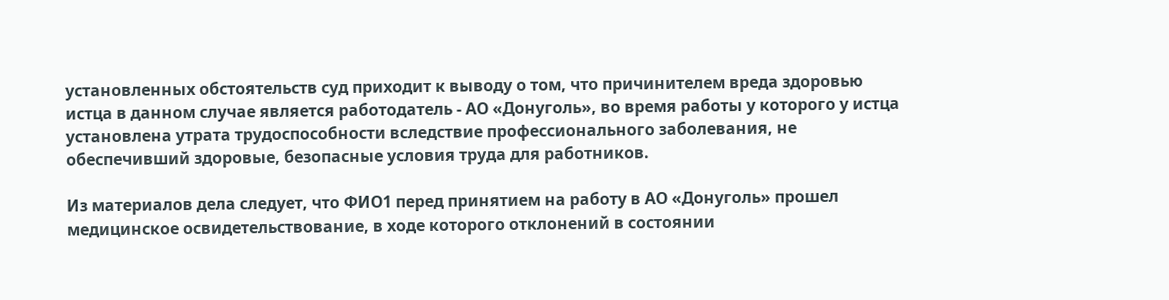установленных обстоятельств суд приходит к выводу о том, что причинителем вреда здоровью истца в данном случае является работодатель - АО «Донуголь», во время работы у которого у истца установлена утрата трудоспособности вследствие профессионального заболевания, не обеспечивший здоровые, безопасные условия труда для работников.

Из материалов дела следует, что ФИО1 перед принятием на работу в АО «Донуголь» прошел медицинское освидетельствование, в ходе которого отклонений в состоянии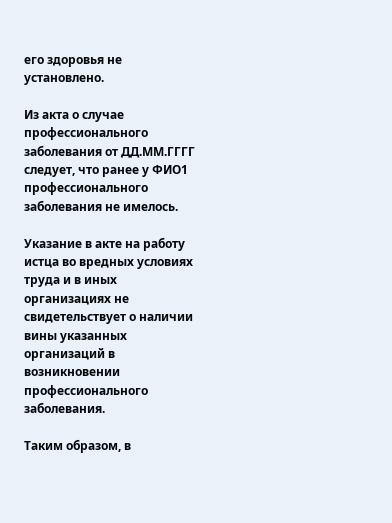его здоровья не установлено.

Из акта о случае профессионального заболевания от ДД.ММ.ГГГГ следует, что ранее у ФИО1 профессионального заболевания не имелось.

Указание в акте на работу истца во вредных условиях труда и в иных организациях не свидетельствует о наличии вины указанных организаций в возникновении профессионального заболевания.

Таким образом, в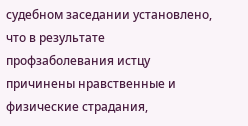судебном заседании установлено, что в результате профзаболевания истцу причинены нравственные и физические страдания,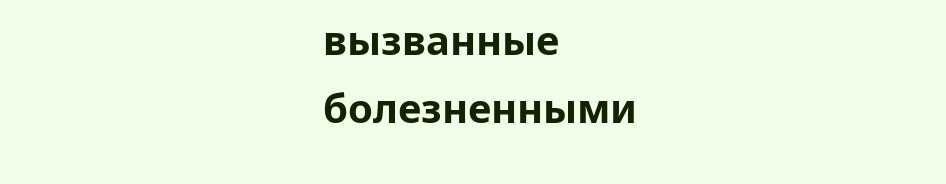вызванные болезненными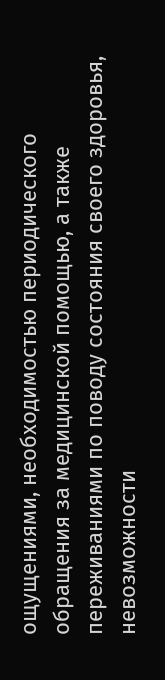ощущениями, необходимостью периодического обращения за медицинской помощью, а также переживаниями по поводу состояния своего здоровья, невозможности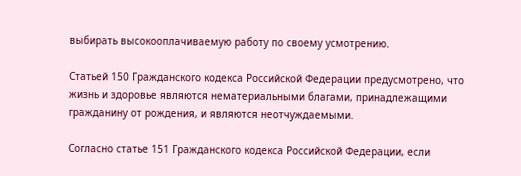выбирать высокооплачиваемую работу по своему усмотрению.

Статьей 150 Гражданского кодекса Российской Федерации предусмотрено, что жизнь и здоровье являются нематериальными благами, принадлежащими гражданину от рождения, и являются неотчуждаемыми.

Согласно статье 151 Гражданского кодекса Российской Федерации, если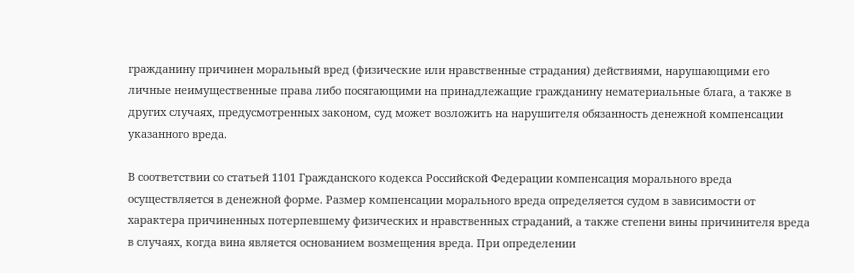гражданину причинен моральный вред (физические или нравственные страдания) действиями, нарушающими его личные неимущественные права либо посягающими на принадлежащие гражданину нематериальные блага, а также в других случаях, предусмотренных законом, суд может возложить на нарушителя обязанность денежной компенсации указанного вреда.

В соответствии со статьей 1101 Гражданского кодекса Российской Федерации компенсация морального вреда осуществляется в денежной форме. Размер компенсации морального вреда определяется судом в зависимости от характера причиненных потерпевшему физических и нравственных страданий, а также степени вины причинителя вреда в случаях, когда вина является основанием возмещения вреда. При определении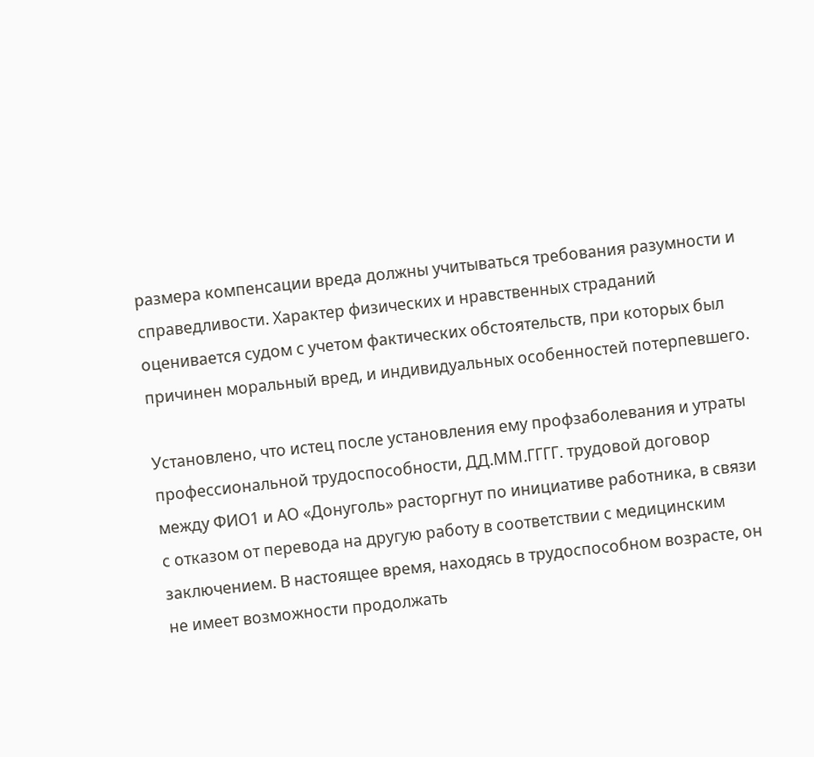размера компенсации вреда должны учитываться требования разумности и справедливости. Характер физических и нравственных страданий оценивается судом с учетом фактических обстоятельств, при которых был причинен моральный вред, и индивидуальных особенностей потерпевшего.

Установлено, что истец после установления ему профзаболевания и утраты профессиональной трудоспособности, ДД.ММ.ГГГГ. трудовой договор между ФИО1 и АО «Донуголь» расторгнут по инициативе работника, в связи с отказом от перевода на другую работу в соответствии с медицинским заключением. В настоящее время, находясь в трудоспособном возрасте, он не имеет возможности продолжать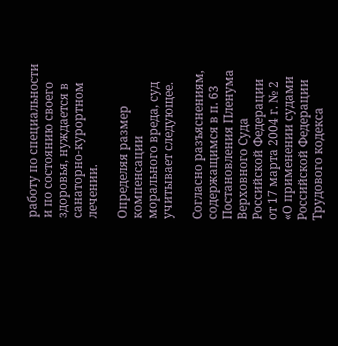работу по специальности и по состоянию своего здоровья, нуждается в санаторно-курортном лечении.

Определяя размер компенсации морального вреда, суд учитывает следующее.

Согласно разъяснениям, содержащимся в п. 63 Постановления Пленума Верховного Суда Российской Федерации от 17 марта 2004 г. № 2 «О применении судами Российской Федерации Трудового кодекса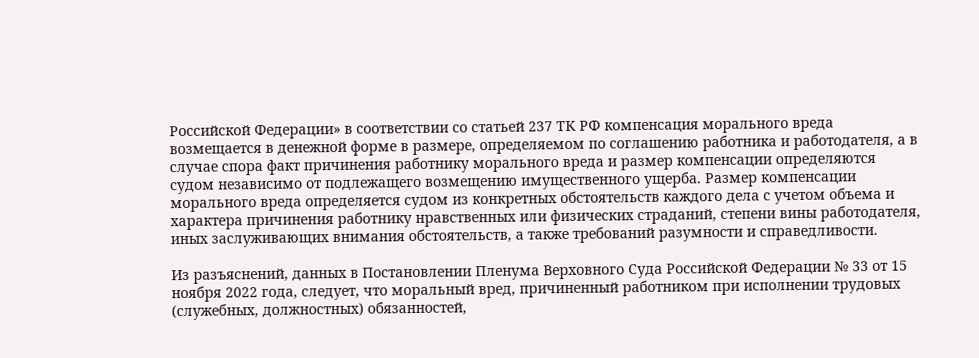Российской Федерации» в соответствии со статьей 237 ТК РФ компенсация морального вреда возмещается в денежной форме в размере, определяемом по соглашению работника и работодателя, а в случае спора факт причинения работнику морального вреда и размер компенсации определяются судом независимо от подлежащего возмещению имущественного ущерба. Размер компенсации морального вреда определяется судом из конкретных обстоятельств каждого дела с учетом объема и характера причинения работнику нравственных или физических страданий, степени вины работодателя, иных заслуживающих внимания обстоятельств, а также требований разумности и справедливости.

Из разъяснений, данных в Постановлении Пленума Верховного Суда Российской Федерации № 33 от 15 ноября 2022 года, следует, что моральный вред, причиненный работником при исполнении трудовых (служебных, должностных) обязанностей,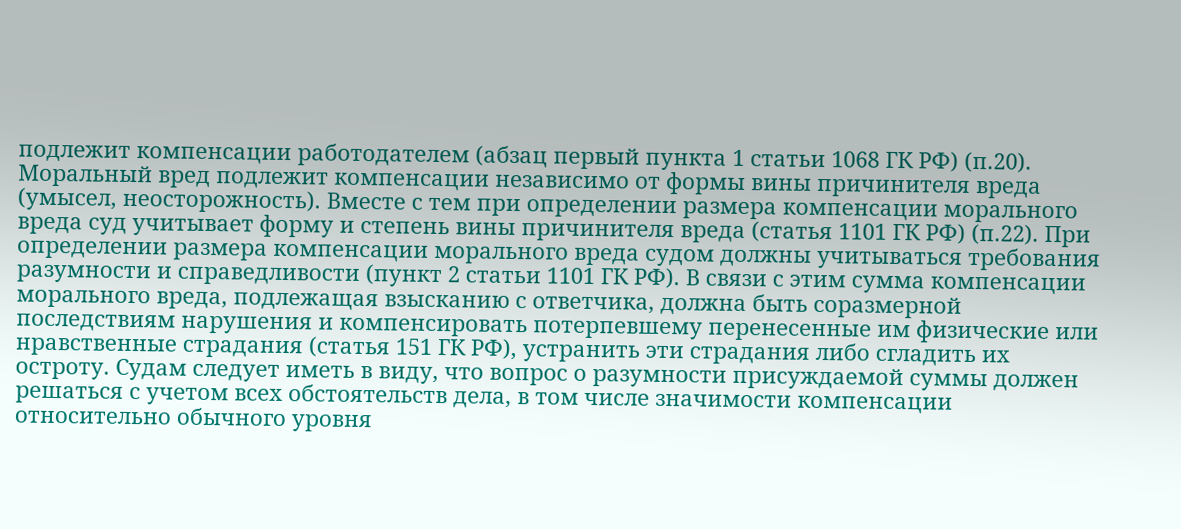подлежит компенсации работодателем (абзац первый пункта 1 статьи 1068 ГК РФ) (п.20). Моральный вред подлежит компенсации независимо от формы вины причинителя вреда (умысел, неосторожность). Вместе с тем при определении размера компенсации морального вреда суд учитывает форму и степень вины причинителя вреда (статья 1101 ГК РФ) (п.22). При определении размера компенсации морального вреда судом должны учитываться требования разумности и справедливости (пункт 2 статьи 1101 ГК РФ). В связи с этим сумма компенсации морального вреда, подлежащая взысканию с ответчика, должна быть соразмерной последствиям нарушения и компенсировать потерпевшему перенесенные им физические или нравственные страдания (статья 151 ГК РФ), устранить эти страдания либо сгладить их остроту. Судам следует иметь в виду, что вопрос о разумности присуждаемой суммы должен решаться с учетом всех обстоятельств дела, в том числе значимости компенсации относительно обычного уровня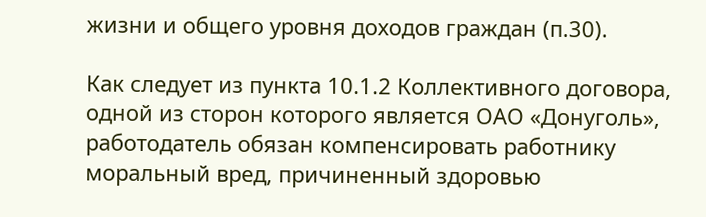жизни и общего уровня доходов граждан (п.30).

Как следует из пункта 10.1.2 Коллективного договора, одной из сторон которого является ОАО «Донуголь», работодатель обязан компенсировать работнику моральный вред, причиненный здоровью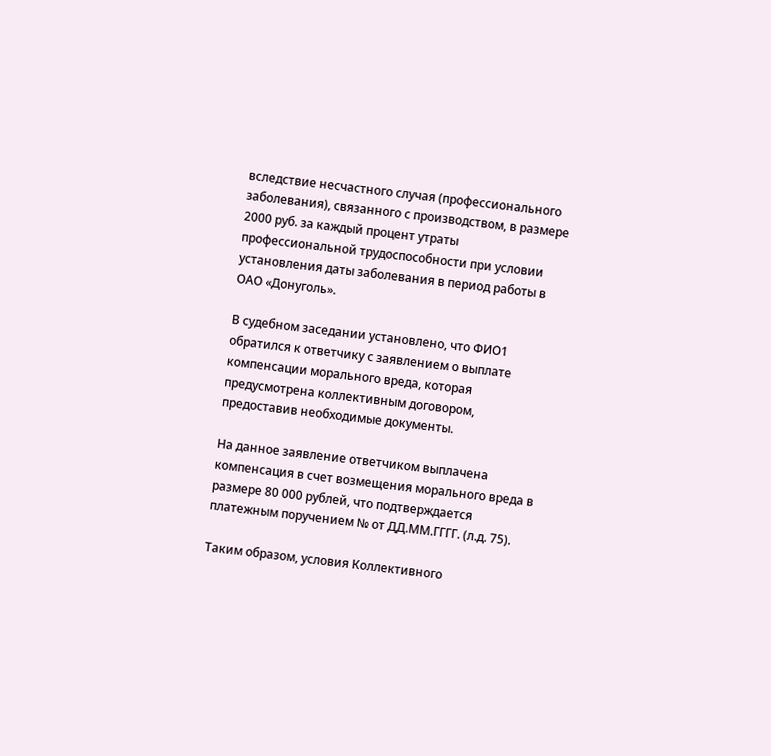вследствие несчастного случая (профессионального заболевания), связанного с производством, в размере 2000 руб. за каждый процент утраты профессиональной трудоспособности при условии установления даты заболевания в период работы в ОАО «Донуголь».

В судебном заседании установлено, что ФИО1 обратился к ответчику с заявлением о выплате компенсации морального вреда, которая предусмотрена коллективным договором, предоставив необходимые документы.

На данное заявление ответчиком выплачена компенсация в счет возмещения морального вреда в размере 80 000 рублей, что подтверждается платежным поручением № от ДД.ММ.ГГГГ. (л.д. 75).

Таким образом, условия Коллективного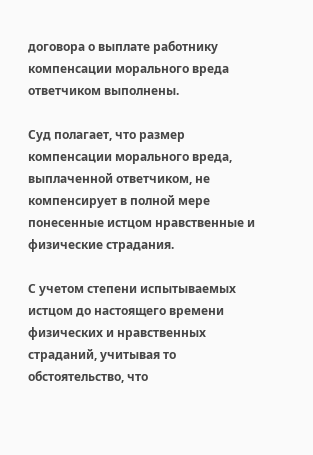договора о выплате работнику компенсации морального вреда ответчиком выполнены.

Суд полагает, что размер компенсации морального вреда, выплаченной ответчиком, не компенсирует в полной мере понесенные истцом нравственные и физические страдания.

С учетом степени испытываемых истцом до настоящего времени физических и нравственных страданий, учитывая то обстоятельство, что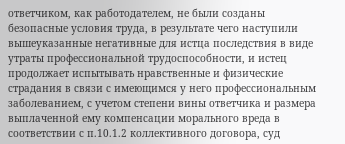ответчиком, как работодателем, не были созданы безопасные условия труда, в результате чего наступили вышеуказанные негативные для истца последствия в виде утраты профессиональной трудоспособности, и истец продолжает испытывать нравственные и физические страдания в связи с имеющимся у него профессиональным заболеванием, с учетом степени вины ответчика и размера выплаченной ему компенсации морального вреда в соответствии с п.10.1.2 коллективного договора, суд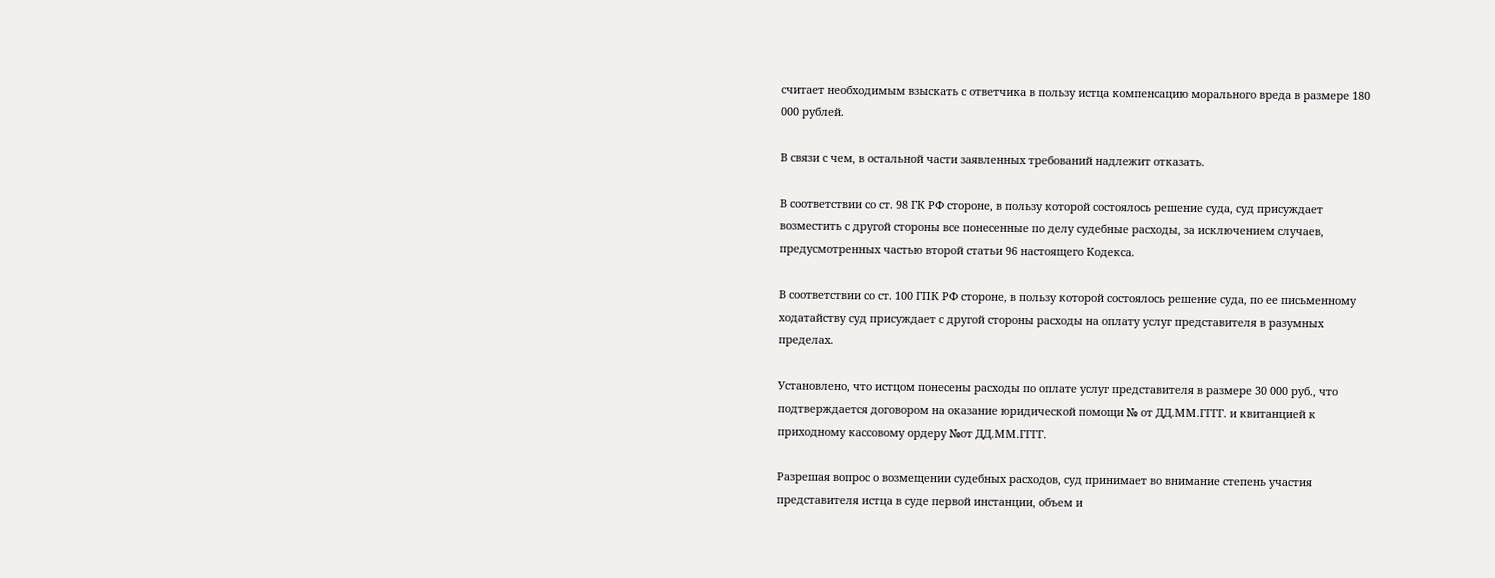считает необходимым взыскать с ответчика в пользу истца компенсацию морального вреда в размере 180 000 рублей.

В связи с чем, в остальной части заявленных требований надлежит отказать.

В соответствии со ст. 98 ГК РФ стороне, в пользу которой состоялось решение суда, суд присуждает возместить с другой стороны все понесенные по делу судебные расходы, за исключением случаев, предусмотренных частью второй статьи 96 настоящего Кодекса.

В соответствии со ст. 100 ГПК РФ стороне, в пользу которой состоялось решение суда, по ее письменному ходатайству суд присуждает с другой стороны расходы на оплату услуг представителя в разумных пределах.

Установлено, что истцом понесены расходы по оплате услуг представителя в размере 30 000 руб., что подтверждается договором на оказание юридической помощи № от ДД.ММ.ГГГГ. и квитанцией к приходному кассовому ордеру №от ДД.ММ.ГГГГ.

Разрешая вопрос о возмещении судебных расходов, суд принимает во внимание степень участия представителя истца в суде первой инстанции, объем и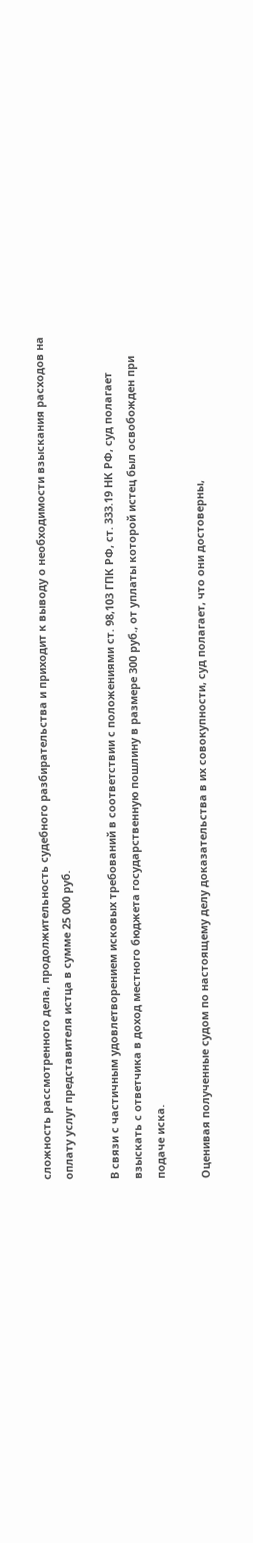сложность рассмотренного дела, продолжительность судебного разбирательства и приходит к выводу о необходимости взыскания расходов на оплату услуг представителя истца в сумме 25 000 руб.

В связи с частичным удовлетворением исковых требований в соответствии с положениями ст. 98,103 ГПК РФ, ст. 333.19 НК РФ, суд полагает взыскать с ответчика в доход местного бюджета государственную пошлину в размере 300 руб., от уплаты которой истец был освобожден при подаче иска.

Оценивая полученные судом по настоящему делу доказательства в их совокупности, суд полагает, что они достоверны,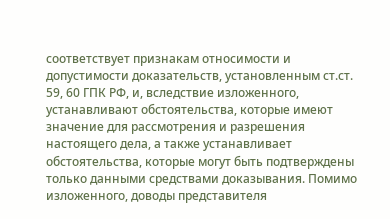соответствует признакам относимости и допустимости доказательств, установленным ст.ст. 59, 60 ГПК РФ, и, вследствие изложенного, устанавливают обстоятельства, которые имеют значение для рассмотрения и разрешения настоящего дела, а также устанавливает обстоятельства, которые могут быть подтверждены только данными средствами доказывания. Помимо изложенного, доводы представителя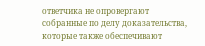ответчика не опровергают собранные по делу доказательства, которые также обеспечивают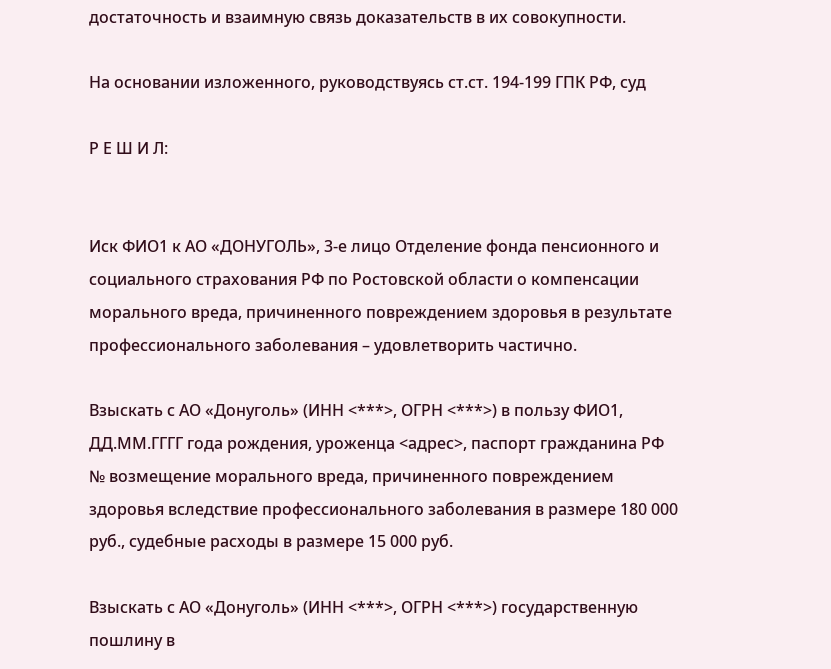достаточность и взаимную связь доказательств в их совокупности.

На основании изложенного, руководствуясь ст.ст. 194-199 ГПК РФ, суд

Р Е Ш И Л:


Иск ФИО1 к АО «ДОНУГОЛЬ», 3-е лицо Отделение фонда пенсионного и социального страхования РФ по Ростовской области о компенсации морального вреда, причиненного повреждением здоровья в результате профессионального заболевания – удовлетворить частично.

Взыскать с АО «Донуголь» (ИНН <***>, ОГРН <***>) в пользу ФИО1, ДД.ММ.ГГГГ года рождения, уроженца <адрес>, паспорт гражданина РФ № возмещение морального вреда, причиненного повреждением здоровья вследствие профессионального заболевания в размере 180 000 руб., судебные расходы в размере 15 000 руб.

Взыскать с АО «Донуголь» (ИНН <***>, ОГРН <***>) государственную пошлину в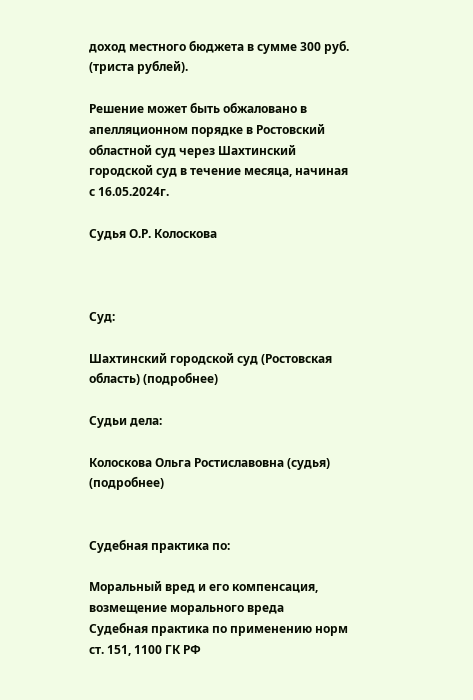доход местного бюджета в сумме 300 руб. (триста рублей).

Решение может быть обжаловано в апелляционном порядке в Ростовский областной суд через Шахтинский городской суд в течение месяца, начиная с 16.05.2024г.

Судья О.Р. Колоскова



Суд:

Шахтинский городской суд (Ростовская область) (подробнее)

Судьи дела:

Колоскова Ольга Ростиславовна (судья) (подробнее)


Судебная практика по:

Моральный вред и его компенсация, возмещение морального вреда
Судебная практика по применению норм ст. 151, 1100 ГК РФ